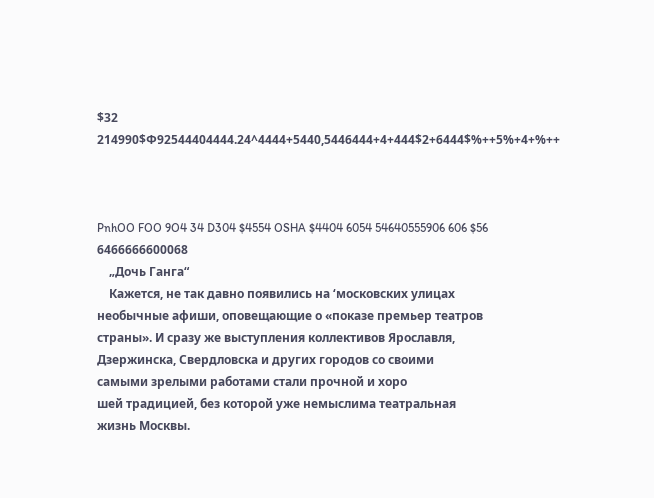$32 214990$Ф92544404444.24^4444+5440,5446444+4+444$2+6444$%++5%+4+%++



PnhOO FOO 9O4 34 D304 $4554 OSHA $4404 6054 54640555906 606 $56 6466666600068
    „Дочь Ганга“
    Кажется, не так давно появились на ‘московских улицах
необычные афиши, оповещающие о «показе премьер театров
страны». И сразу же выступления коллективов Ярославля,
Дзержинска, Свердловска и других городов со своими
самыми зрелыми работами стали прочной и хоро
шей традицией, без которой уже немыслима театральная
жизнь Москвы.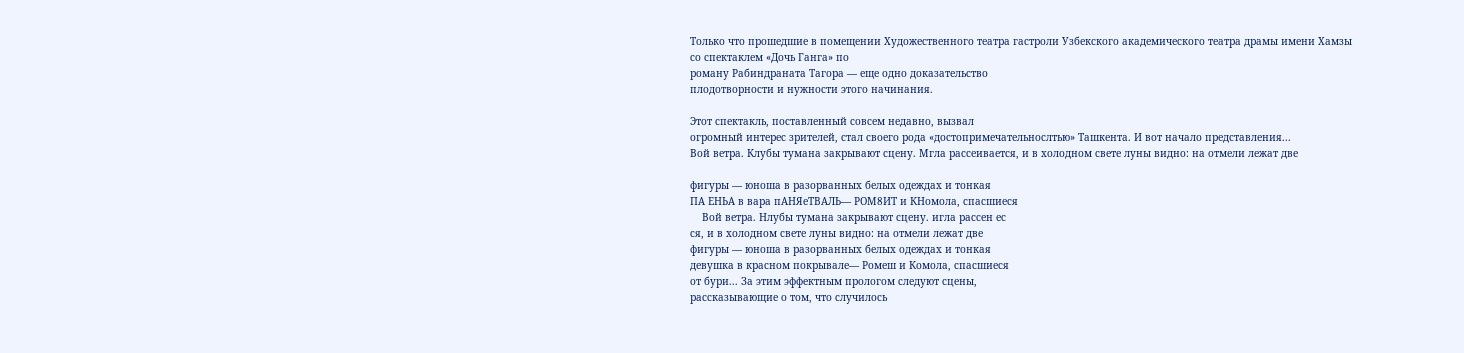Только что прошедшие в помещении Художественного театра гастроли Узбекского академического театра драмы имени Хамзы со спектаклем «Дочь Ганга» по
роману Рабиндраната Тагора — еще одно доказательство
плодотворности и нужности этого начинания.

Этот спектакль, поставленный совсем недавно, вызвал
огромный интерес зрителей, стал своего рода «достопримечательнослтью» Ташкента. И вот начало представления...
Вой ветра. Клубы тумана закрывают сцену. Мгла рассеивается, и в холодном свете луны видно: на отмели лежат две

фигуры — юноша в разорванных белых одеждах и тонкая
ПА ЕНЬА в вара пАНЯеТВАЛЬ— РОМ8ИТ и КНомола, спасшиеся
    Вой ветра. Нлубы тумана закрывают сцену. игла рассен ес
ся, и в холодном свете луны видно: на отмели лежат две
фигуры — юноша в разорванных белых одеждах и тонкая
девушка в красном покрывале— Ромеш и Комола, спасшиеся
от бури... За этим эффектным прологом следуют сцены,
рассказывающие о том, что случилось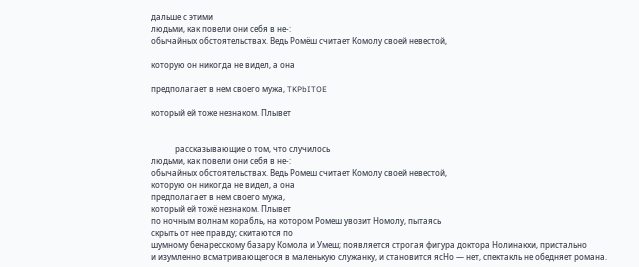дальше с этими
людьми, как повели они себя в не-:
обычайных обстоятельствах. Ведь Ромёш считает Комолу своей невестой,

которую он никогда не видел, а она

предполагает в нем своего мужа, TKPbITOE

который ей тоже незнаком. Плывет


            рассказывающие о том, что случилось
людьми, как повели они себя в не-:
обычайных обстоятельствах. Ведь Ромеш считает Комолу своей невестой,
которую он никогда не видел, а она
предполагает в нем своего мужа,
который ей тожё незнаком. Плывет
по ночным волнам корабль, на котором Ромеш увозит Номолу, пытаясь
скрыть от нее правду; скитаются по
шумному бенаресскому базару Комола и Умеш; появляется строгая фигура доктора Нолинакхи, пристально
и изумленно всматривающегося в маленькую служанку, и становится ясНо — нет, спектакль не обедняет романа.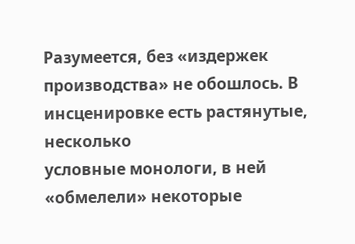Разумеется, без «издержек
производства» не обошлось. В инсценировке есть растянутые, несколько
условные монологи, в ней «обмелели» некоторые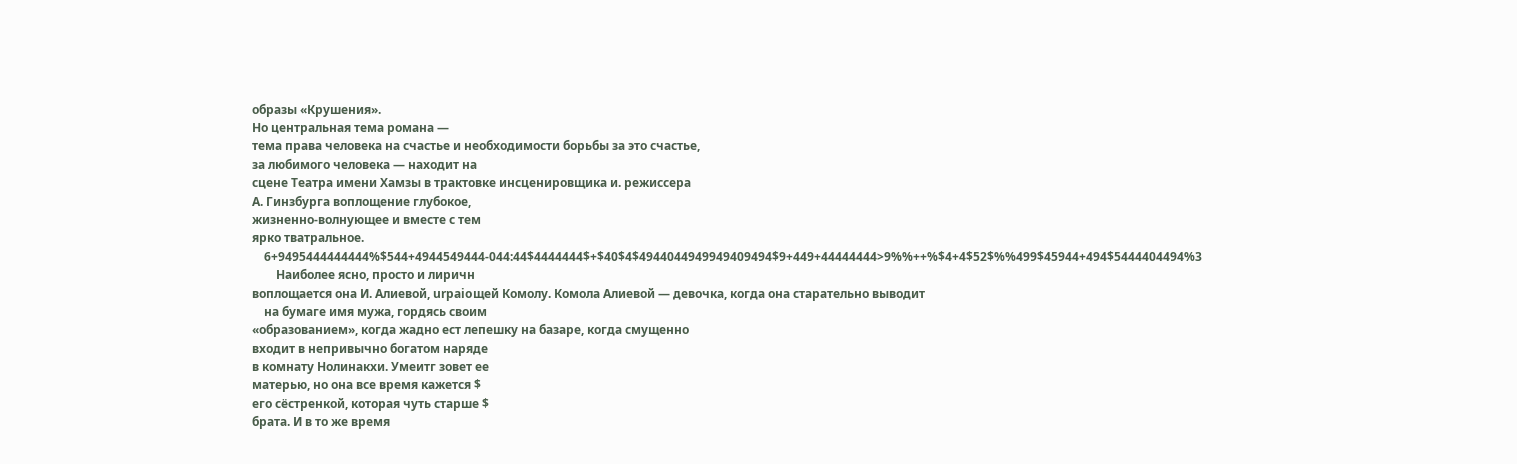образы «Крушения».
Но центральная тема романа —
тема права человека на счастье и необходимости борьбы за это счастье,
за любимого человека — находит на
сцене Театра имени Хамзы в трактовке инсценировщика и. режиссера
А. Гинзбурга воплощение глубокое,
жизненно-волнующее и вместе с тем
ярко тватральное.
    6+9495444444444%$544+4944549444-044:44$4444444$+$40$4$4944044949949409494$9+449+44444444>9%%++%$4+4$52$%%499$45944+494$5444404494%3
        Наиболее ясно, просто и лиричн
воплощается она И. Алиевой, urpaioщей Комолу. Комола Алиевой — девочка, когда она старательно выводит
    на бумаге имя мужа, гордясь своим
«образованием», когда жадно ест лепешку на базаре, когда смущенно
входит в непривычно богатом наряде
в комнату Нолинакхи. Умеитг зовет ее
матерью, но она все время кажется $
его сёстренкой, которая чуть старше $
брата. И в то же время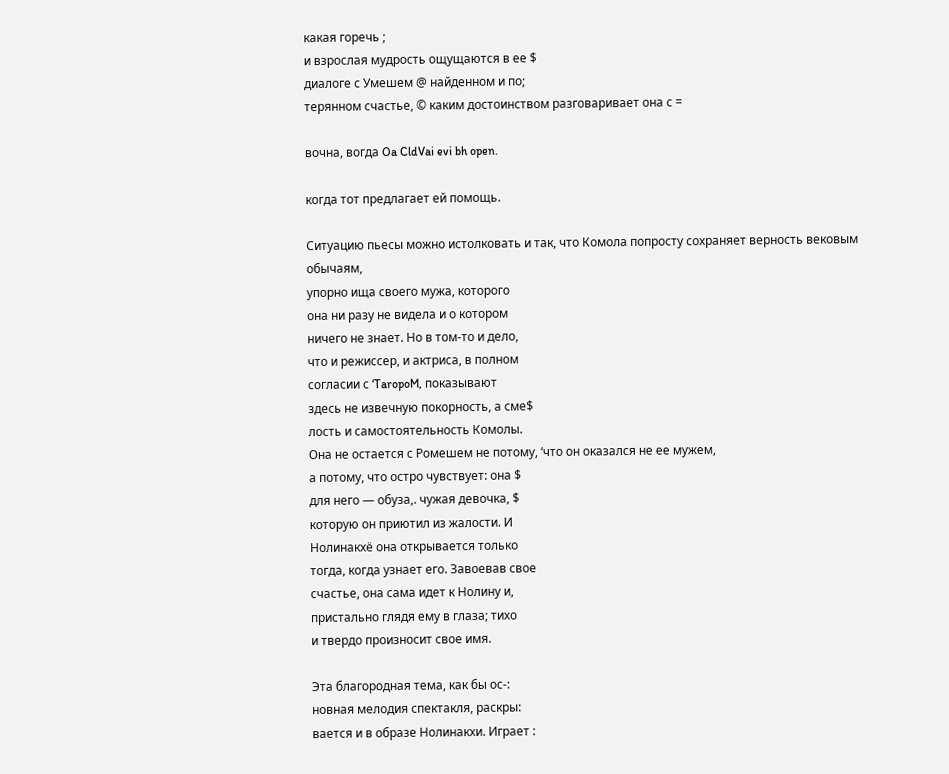какая горечь ;
и взрослая мудрость ощущаются в ее $
диалоге с Умешем @ найденном и по;
терянном счастье, © каким достоинством разговаривает она с =

вочна, вогда Oa CldVai evi bh open.

когда тот предлагает ей помощь.

Ситуацию пьесы можно истолковать и так, что Комола попросту coхраняет верность вековым обычаям,
упорно ища своего мужа, которого
она ни разу не видела и о котором
ничего не знает. Но в том-то и дело,
что и режиссер, и актриса, в полном
согласии с ‘TaropoM, показывают
здесь не извечную покорность, а сме$
лость и самостоятельность Комолы.
Она не остается с Ромешем не потому, ‘что он оказался не ее мужем,
а потому, что остро чувствует: она $
для него — обуза,. чужая девочка, $
которую он приютил из жалости. И
Нолинакхё она открывается только
тогда, когда узнает его. Завоевав свое
счастье, она сама идет к Нолину и,
пристально глядя ему в глаза; тихо
и твердо произносит свое имя.

Эта благородная тема, как бы ос-:
новная мелодия спектакля, раскры:
вается и в образе Нолинакхи. Играет :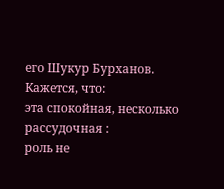его Шукур Бурханов. Кажется, что:
эта спокойная, несколько рассудочная :
роль не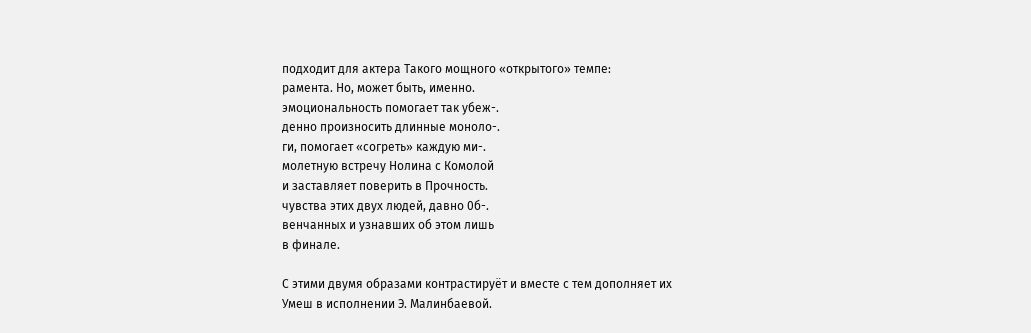подходит для актера Taкого мощного «открытого» темпе:
рамента. Но, может быть, именно.
эмоциональность помогает так убеж-.
денно произносить длинные моноло-.
ги, помогает «согреть» каждую ми-.
молетную встречу Нолина с Комолой
и заставляет поверить в Прочность.
чувства этих двух людей, давно 0б-.
венчанных и узнавших об этом лишь
в финале.

С этими двумя образами контрастируёт и вместе с тем дополняет их
Умеш в исполнении Э. Малинбаевой.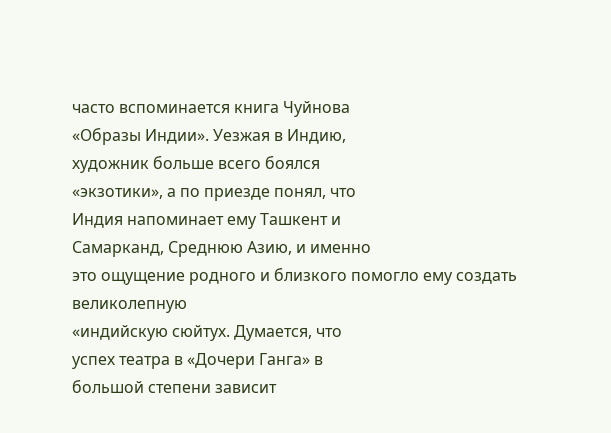часто вспоминается книга Чуйнова
«Образы Индии». Уезжая в Индию,
художник больше всего боялся
«экзотики», а по приезде понял, что
Индия напоминает ему Ташкент и
Самарканд, Среднюю Азию, и именно
это ощущение родного и близкого помогло ему создать великолепную
«индийскую сюйтух. Думается, что
успех театра в «Дочери Ганга» в
большой степени зависит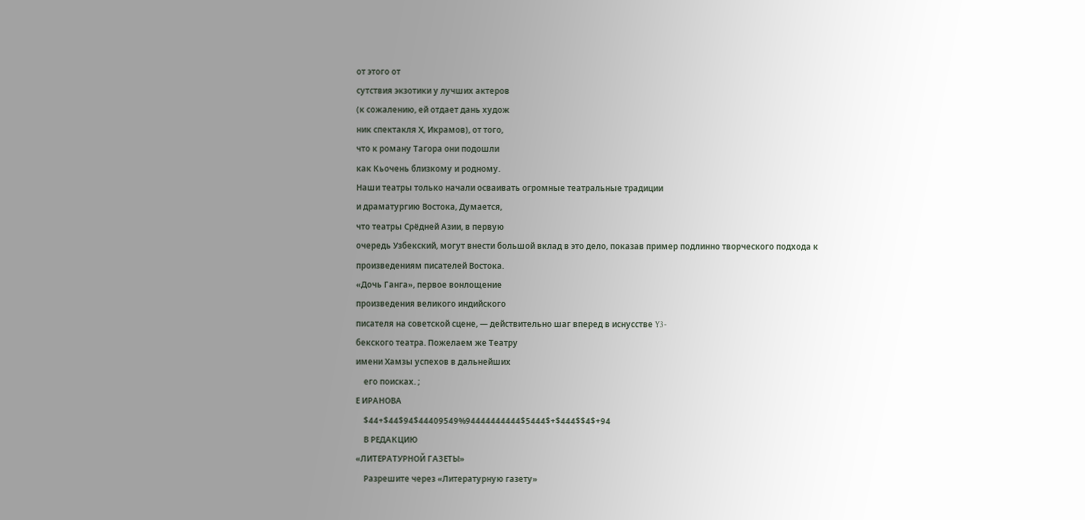от этого от
сутствия экзотики у лучших актеров
(к сожалению, ей отдает дань худож
ник спектакля Х, Икрамов), от того,
что к роману Тагора они подошли
как Кьочень близкому и родному.
Наши театры только начали осваивать огромные театральные традиции
и драматургию Востока, Думается,
что театры Срёдней Азии, в первую
очередь Узбекский, могут внести большой вклад в это дело, показав пример подлинно творческого подхода к
произведениям писателей Востока.
«Дочь Ганга», первое вонлощение
произведения великого индийского
писателя на советской сцене, — действительно шаг вперед в иснусстве Y3-
бекского театра. Пожелаем же Театру
имени Хамзы успехов в дальнейших
    его поисках. ;
Е ИРАНОВА
    $44+$44$94$44409549%94444444444$5444$+$444$$4$+94
    В РЕДАКЦИЮ
«ЛИТЕРАТУРНОЙ ГАЗЕТЫ»
    Разрешите через «Литературную газету»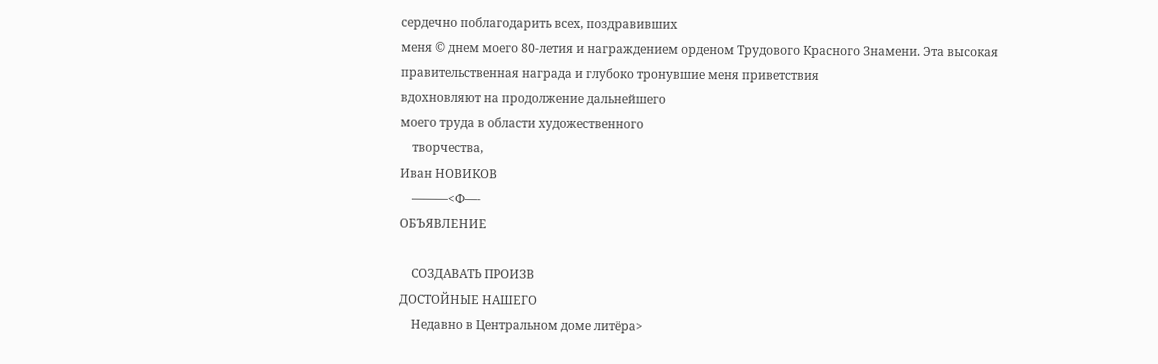сердечно поблагодарить всех, поздравивших
меня © днем моего 80-летия и награждением орденом Трудового Красного Знамени. Эта высокая правительственная награда и глубоко тронувшие меня приветствия
вдохновляют на продолжение дальнейшего
моего труда в области художественного
    творчества,
Иван НОВИКОВ
    ———<Ф—-
ОБЪЯВЛЕНИЕ

    СОЗДАВАТЬ ПРОИЗВ
ДОСТОЙНЫЕ НАШЕГО
    Недавно в Центральном доме литёра>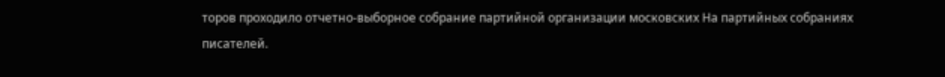торов проходило отчетно-выборное собрание партийной организации московских На партийных собраниях
писателей.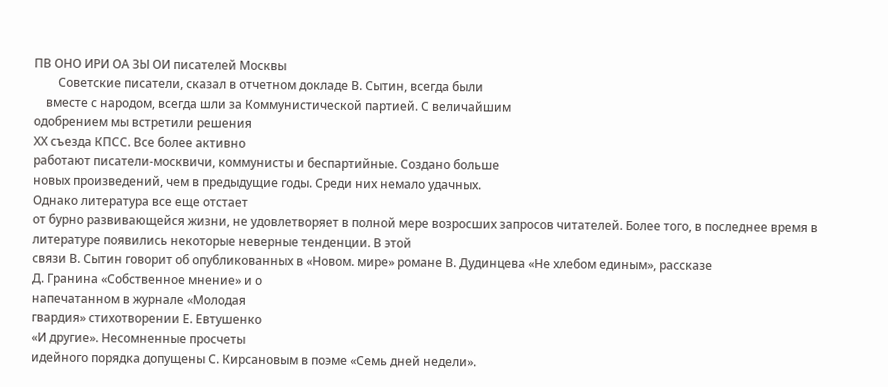ПВ ОНО ИРИ ОА ЗЫ ОИ писателей Москвы
        Советские писатели, сказал в отчетном докладе В. Сытин, всегда были
    вместе с народом, всегда шли за Коммунистической партией. С величайшим
одобрением мы встретили решения
ХХ съезда КПСС. Все более активно
работают писатели-москвичи, коммунисты и беспартийные. Создано больше
новых произведений, чем в предыдущие годы. Среди них немало удачных.
Однако литература все еще отстает
от бурно развивающейся жизни, не удовлетворяет в полной мере возросших запросов читателей. Более того, в последнее время в литературе появились некоторые неверные тенденции. В этой
связи В. Сытин говорит об опубликованных в «Новом. мире» романе В. Дудинцева «Не хлебом единым», рассказе
Д. Гранина «Собственное мнение» и о
напечатанном в журнале «Молодая
гвардия» стихотворении Е. Евтушенко
«И другие». Несомненные просчеты
идейного порядка допущены С. Кирсановым в поэме «Семь дней недели».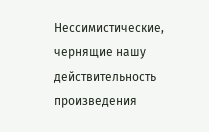Нессимистические, чернящие нашу
действительность произведения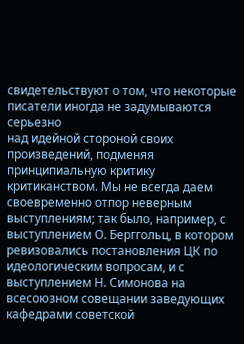свидетельствуют о том, что некоторые писатели иногда не задумываются серьезно
над идейной стороной своих произведений, подменяя принципиальную критику критиканством. Мы не всегда даем
своевременно отпор неверным выступлениям; так было, например, с выступлением О. Берггольц, в котором ревизовались постановления ЦК по идеологическим вопросам, и с выступлением Н. Симонова на всесоюзном совещании заведующих кафедрами советской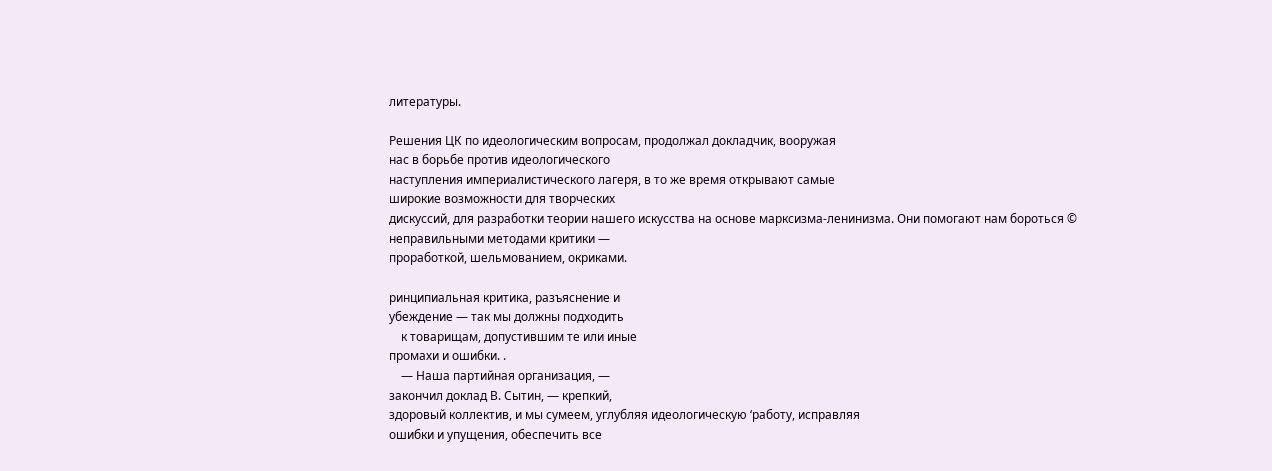литературы.

Решения ЦК по идеологическим вопросам, продолжал докладчик, вооружая
нас в борьбе против идеологического
наступления империалистического лагеря, в то же время открывают самые
широкие возможности для творческих
дискуссий, для разработки теории нашего искусства на основе марксизма-ленинизма. Они помогают нам бороться ©
неправильными методами критики —
проработкой, шельмованием, окриками.

ринципиальная критика, разъяснение и
убеждение — так мы должны подходить
    к товарищам, допустившим те или иные
промахи и ошибки. .
    — Наша партийная организация, —
закончил доклад В. Сытин, — крепкий,
здоровый коллектив, и мы сумеем, углубляя идеологическую ‘работу, исправляя
ошибки и упущения, обеспечить все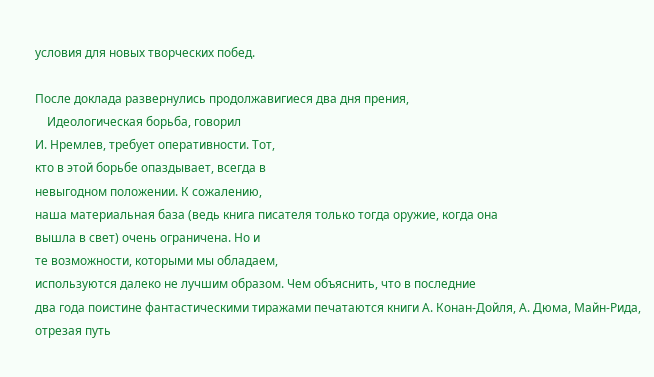условия для новых творческих побед.

После доклада развернулись продолжавигиеся два дня прения,
    Идеологическая борьба, говорил
И. Нремлев, требует оперативности. Тот,
кто в этой борьбе опаздывает, всегда в
невыгодном положении. К сожалению,
наша материальная база (ведь книга писателя только тогда оружие, когда она
вышла в свет) очень ограничена. Но и
те возможности, которыми мы обладаем,
используются далеко не лучшим образом. Чем объяснить, что в последние
два года поистине фантастическими тиражами печатаются книги А. Конан-Дойля, А. Дюма, Майн-Рида, отрезая путь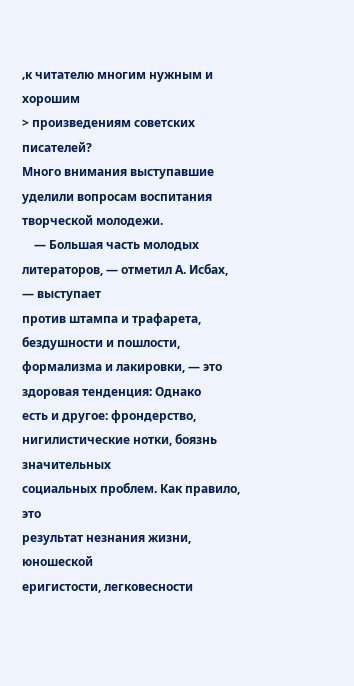‚к читателю многим нужным и хорошим
> произведениям советских писателей?
Много внимания выступавшие уделили вопросам воспитания творческой молодежи.
    — Большая часть молодых литераторов, — отметил А. Исбах, — выступает
против штампа и трафарета, бездушности и пошлости, формализма и лакировки, — это здоровая тенденция: Однако
есть и другое: фрондерство,  нигилистические нотки, боязнь значительных
социальных проблем. Как правило, это
результат незнания жизни, юношеской
еригистости, легковесности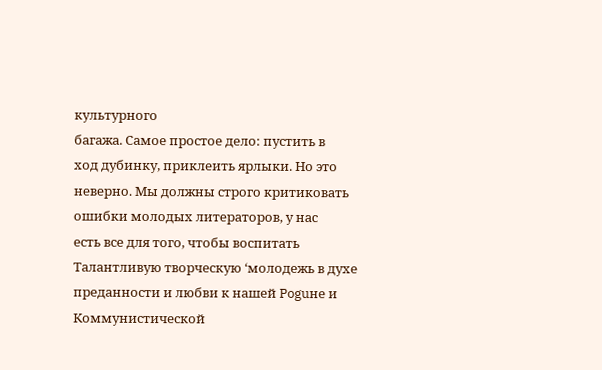культурного
багажа. Самое простое дело: пустить в
ход дубинку, приклеить ярлыки. Но это
неверно. Мы должны строго критиковать
ошибки молодых литераторов, у нас
есть все для того, чтобы воспитать Taлантливую творческую ‘молодежь в духе преданности и любви к нашей Poguне и Коммунистической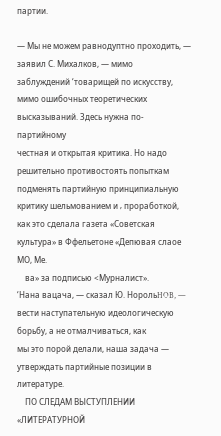партии.

— Мы не можем равнодуптно проходить, — заявил С. Михалков, — мимо
заблуждений ‘товарищей по искусству,
мимо ошибочных теоретических высказываний. Здесь нужна по-партийному
честная и открытая критика. Но надо
решительно противостоять попыткам
подменять партийную принципиальную
критику шельмованием и ‚ проработкой,
как это сделала газета «Советская
культура» в Ффельетоне «Депювая слаое МО, Ме.
    ва» за подписью <Мурналист».
‘Нана вацача, — сказал Ю. НорольHOB, — вести наступательную идеологическую борьбу, а не отмалчиваться, как
мы это порой делали, наша задача —
утверждать партийные позиции в литературе.
    ПО СЛЕДАМ ВЫСТУПЛЕНИИ
«ЛИТЕРАТУРНОЙ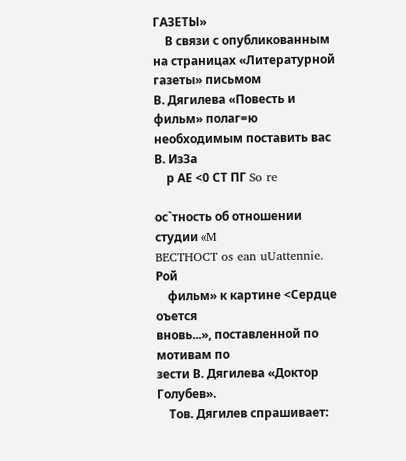ГАЗЕТЫ»
    В связи с опубликованным на страницах «Литературной газеты» письмом
В. Дягилева «Повесть и фильм» полаг=ю необходимым поставить вас В. ИзЗa
    р АЕ <0 СТ ПГ So re

ос`тность об отношении студии «M
BECTHOCT os ean uUattennie. Рой
    фильм» к картине <Сердце оъется
вновь...», поставленной по мотивам по
зести В. Дягилева «Доктор Голубев».
    Тов. Дягилев спрашивает: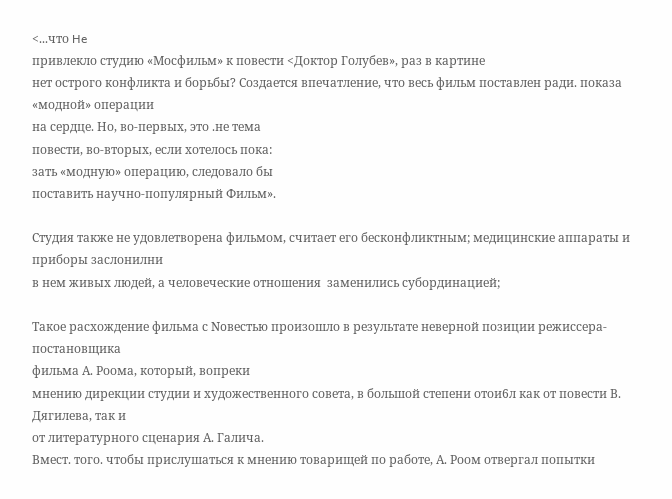<...что He
привлекло студию «Мосфильм» к повести <Доктор Голубев», раз в картине
нет острого конфликта и борьбы? Создается впечатление, что весь фильм поставлен ради. показа «модной» операции
на сердце. Но, во-первых, это .не тема
повести, во-вторых, если хотелось пока:
зать «модную» операцию, следовало бы
поставить научно-популярный Фильм».

Студия также не удовлетворена фильмом, считает его бесконфликтным; медицинские аппараты и приборы заслонилни
в нем живых людей, а человеческие отношения  заменились субординацией;

Такое расхождение фильма с Noвестью произошло в результате неверной позиции режиссера-постановщика
фильма А. Роома, который, вопреки
мнению дирекции студии и художественного совета, в большой степени отои6л как от повести В. Дягилева, так и
от литературного сценария А. Галича.
Вмест. того. чтобы прислушаться к мнению товарищей по работе, А. Роом отвергал попытки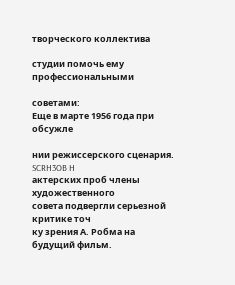творческого коллектива

студии помочь ему профессиональными

советами:
Еще в марте 1956 года при обсужле

нии режиссерского сценария. SCRH3OB H
актерских проб члены художественного
совета подвергли серьезной критике точ
ку зрения А. Робма на будущий фильм.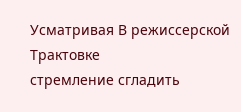Усматривая В режиссерской Трактовке
стремление сгладить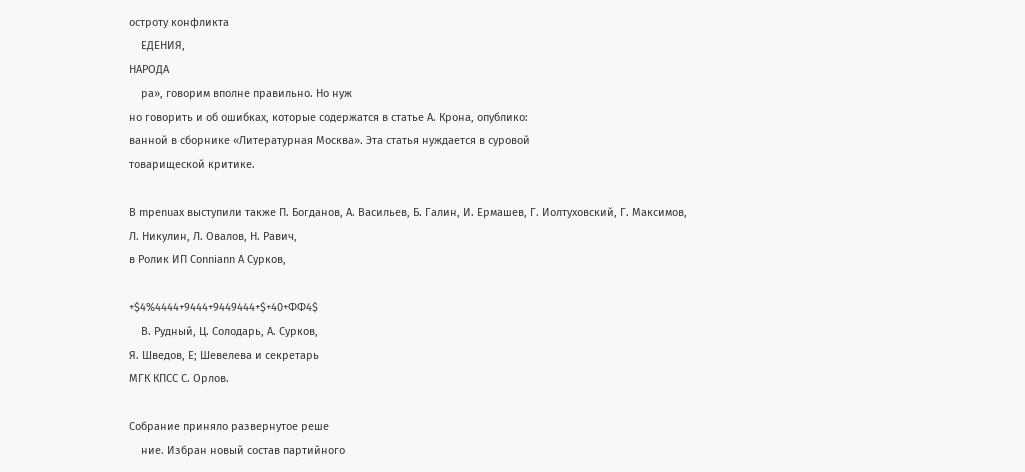остроту конфликта
    ЕДЕНИЯ,
НАРОДА
    ра», говорим вполне правильно. Но нуж
но говорить и об ошибках, которые содержатся в статье А. Крона, опублико:
ванной в сборнике «Литературная Москва». Эта статья нуждается в суровой
товарищеской критике.

В mpenuax выступили также П. Богданов, А. Васильев, Б. Галин, И. Ермашев, Г. Иолтуховский, Г. Максимов,
Л. Никулин, Л. Овалов, Н. Равич,
в Ролик ИП Conniann А Сурков,

+$4%4444+9444+9449444+$+40+ФФ4$
    В. Рудный, Ц. Солодарь, А. Сурков,
Я. Шведов, Е; Шевелева и секретарь
МГК КПСС С. Орлов.

Собрание приняло развернутое реше
    ние. Избран новый состав партийного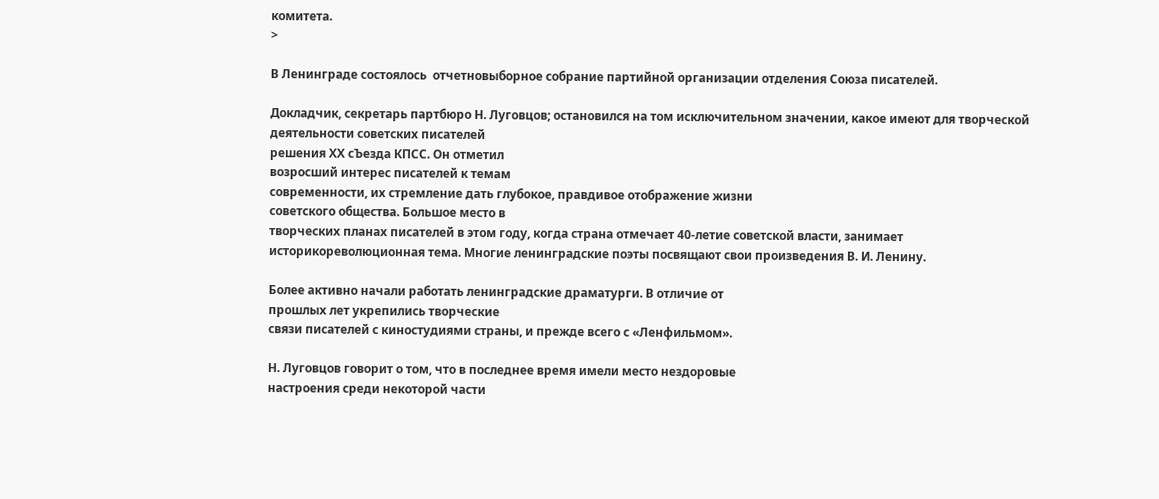комитета.
>

В Ленинграде состоялось  отчетновыборное собрание партийной организации отделения Союза писателей.

Докладчик, секретарь партбюро Н. Луговцов; остановился на том исключительном значении, какое имеют для творческой деятельности советских писателей
решения ХХ сЪезда КПСС. Он отметил
возросший интерес писателей к темам
современности, их стремление дать глубокое, правдивое отображение жизни
советского общества. Большое место в
творческих планах писателей в этом году, когда страна отмечает 40-летие советской власти, занимает  историкореволюционная тема. Многие ленинградские поэты посвящают свои произведения В. И. Ленину.

Более активно начали работать ленинградские драматурги. В отличие от
прошлых лет укрепились творческие
связи писателей с киностудиями страны, и прежде всего с «Ленфильмом».

Н. Луговцов говорит о том, что в последнее время имели место нездоровые
настроения среди некоторой части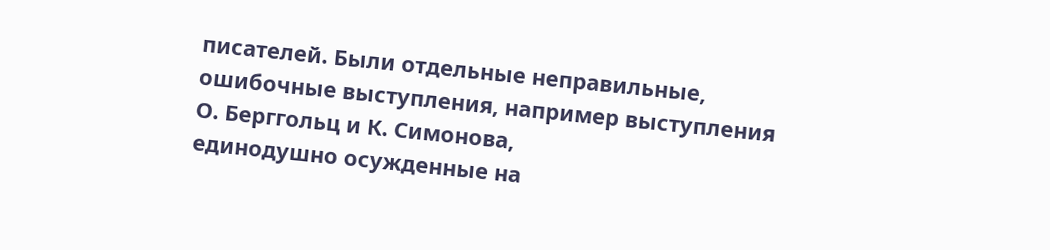писателей. Были отдельные неправильные,
ошибочные выступления, например выступления О. Берггольц и К. Симонова,
единодушно осужденные на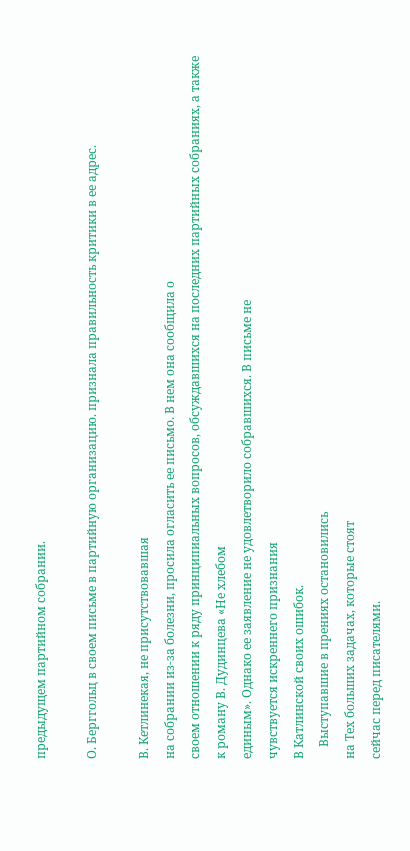предыдущем партийном собрании.

О. Берггольц в своем письме в партийную организацию. признала правильность критики в ее адрес.

В. Кетлинекая, не присутствовавшая
на собрании из-за болезни, просила огласить ее письмо. В нем она сообщила о
своем отношении к ряду принципиальных вопросов, обсуждавшихся на последних партийных собраниях, а также
к роману В. Дудинцева «Не хлебом
единым». Однако ее заявление не удовлетворило собравшихся. В письме не
чувствуется искреннего признания
В Катлинской своих ошибок.
    Выступавшие в прениях остановились
на Тех больших задачах, которые стоят
сейчас перед писателями.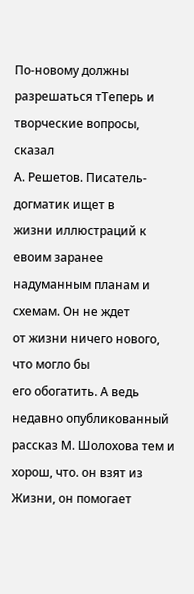По-новому должны  разрешаться тТеперь и творческие вопросы, сказал
А. Решетов. Писатель-догматик ищет в
жизни иллюстраций к евоим заранее надуманным планам и схемам. Он не ждет
от жизни ничего нового, что могло бы
его обогатить. А ведь недавно опубликованный рассказ М. Шолохова тем и хорош, что. он взят из Жизни, он помогает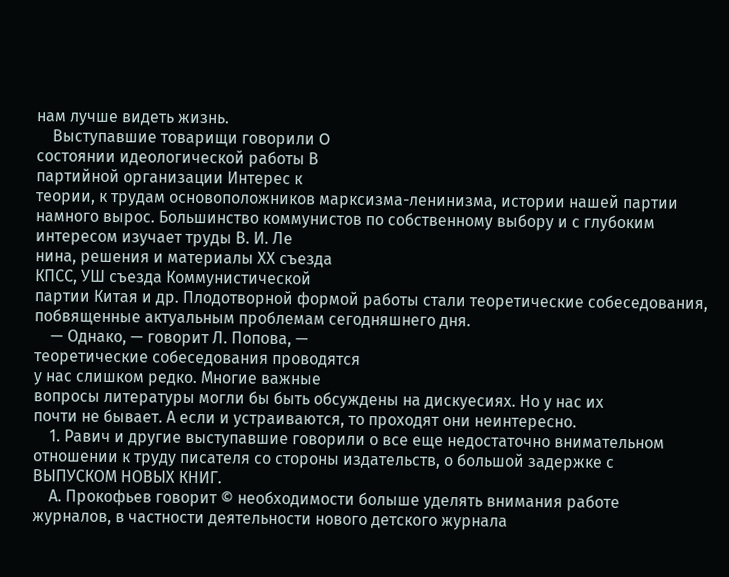нам лучше видеть жизнь.
    Выступавшие товарищи говорили O
состоянии идеологической работы В
партийной организации Интерес к
теории, к трудам основоположников марксизма-ленинизма, истории нашей партии
намного вырос. Большинство коммунистов по собственному выбору и с глубоким интересом изучает труды В. И. Ле
нина, решения и материалы ХХ съезда
КПСС, УШ съезда Коммунистической
партии Китая и др. Плодотворной формой работы стали теоретические собеседования, побвященные актуальным проблемам сегодняшнего дня.
    — Однако, — говорит Л. Попова, —
теоретические собеседования проводятся
у нас слишком редко. Многие важные
вопросы литературы могли бы быть обсуждены на дискуесиях. Но у нас их
почти не бывает. А если и устраиваются, то проходят они неинтересно.
    1. Равич и другие выступавшие говорили о все еще недостаточно внимательном отношении к труду писателя со стороны издательств, о большой задержке с
ВЫПУСКОМ НОВЫХ КНИГ.
    А. Прокофьев говорит © необходимости болыше уделять внимания работе
журналов, в частности деятельности нового детского журнала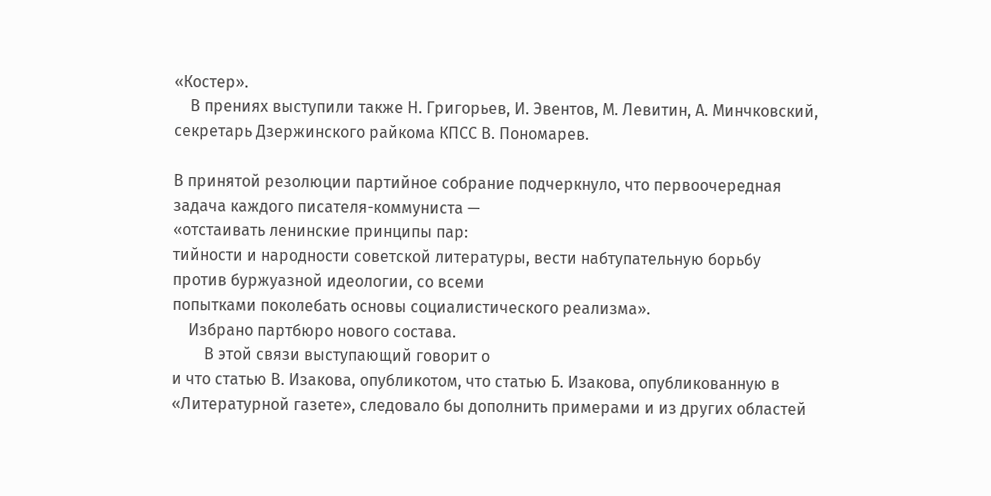«Костер».
    В прениях выступили также Н. Григорьев, И. Эвентов, М. Левитин, А. Минчковский, секретарь Дзержинского райкома КПСС В. Пономарев.

В принятой резолюции партийное собрание подчеркнуло, что первоочередная
задача каждого писателя-коммуниста —
«отстаивать ленинские принципы пар:
тийности и народности советской литературы, вести набтупательную борьбу
против буржуазной идеологии, со всеми
попытками поколебать основы социалистического реализма».
    Избрано партбюро нового состава.
        В этой связи выступающий говорит о
и что статью В. Изакова, опубликотом, что статью Б. Изакова, опубликованную в «Литературной газете», следовало бы дополнить примерами и из других областей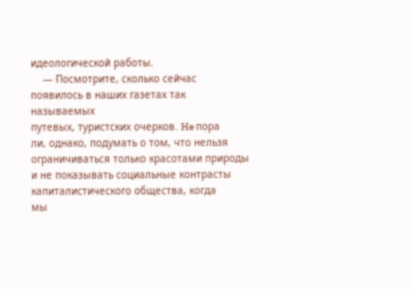идеологической работы.
    — Посмотрите, сколько сейчас появилось в наших газетах так называемых
путевых, туристских очерков. He пора
ли, однако, подумать о том, что нельзя
ограничиваться только красотами природы и не показывать социальные контрасты капиталистического общества, когда
мы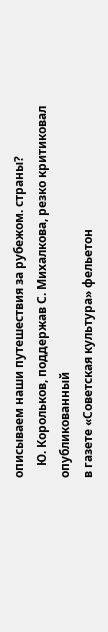описываем наши путешествия за рубежом. страны?
    Ю. Корольков, поддержав С. Михалкова, резко критиковал опубликованный
в газете «Советская культура» фельетон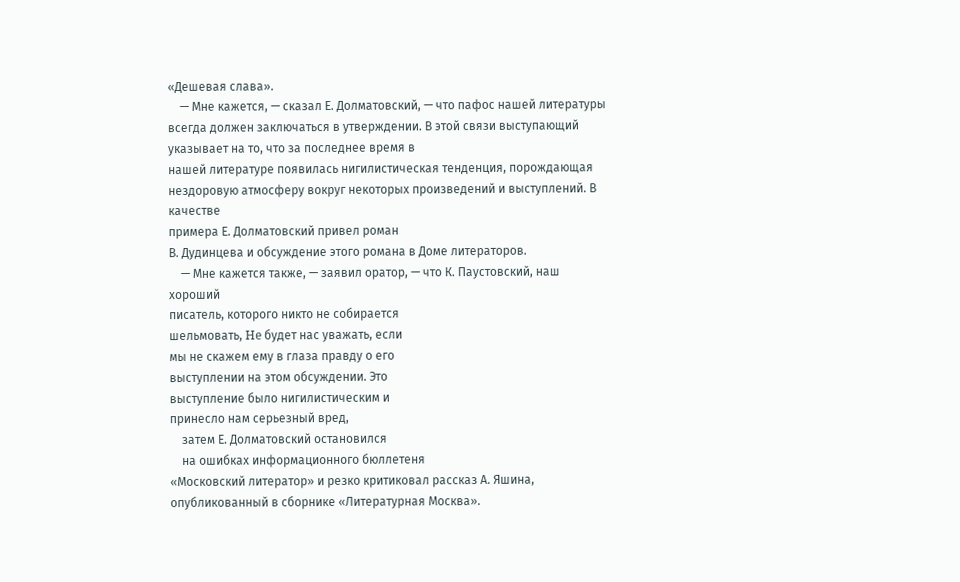«Дешевая слава».
    — Мне кажется, — сказал Е. Долматовский, — что пафос нашей литературы
всегда должен заключаться в утверждении. В этой связи выступающий указывает на то, что за последнее время в
нашей литературе появилась нигилистическая тенденция, порождающая нездоровую атмосферу вокруг некоторых произведений и выступлений. В качестве
примера Е. Долматовский привел роман
В. Дудинцева и обсуждение этого романа в Доме литераторов.
    — Мне кажется также, — заявил оратор, — что К. Паустовский, наш хороший
писатель, которого никто не собирается
шельмовать, He будет нас уважать, если
мы не скажем ему в глаза правду о его
выступлении на этом обсуждении. Это
выступление было нигилистическим и
принесло нам серьезный вред,
    затем Е. Долматовский остановился
    на ошибках информационного бюллетеня
«Московский литератор» и резко критиковал рассказ А. Яшина, опубликованный в сборнике «Литературная Москва».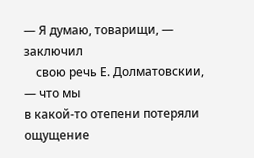— Я думаю, товарищи, — заключил
    свою речь Е. Долматовскии, — что мы
в какой-то отепени потеряли ощущение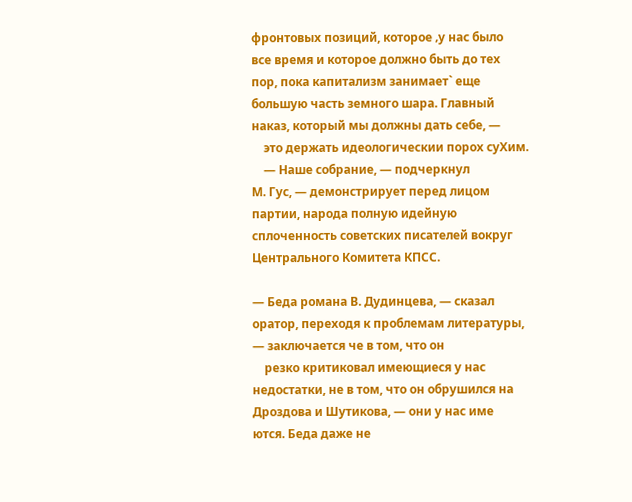фронтовых позиций, которое ‚у нас было
все время и которое должно быть до тех
пор, пока капитализм занимает` еще
большую часть земного шара. Главный
наказ, который мы должны дать себе, —
    это держать идеологическии порох суХим.
    — Наше собрание, — подчеркнул
М. Гус, — демонстрирует перед лицом
партии, народа полную идейную сплоченность советских писателей вокруг
Центрального Комитета КПСС.

— Беда романа В. Дудинцева, — сказал оратор, переходя к проблемам литературы, — заключается че в том, что он
    резко критиковал имеющиеся у нас недостатки, не в том, что он обрушился на
Дроздова и Шутикова, — они у нас име
ются. Беда даже не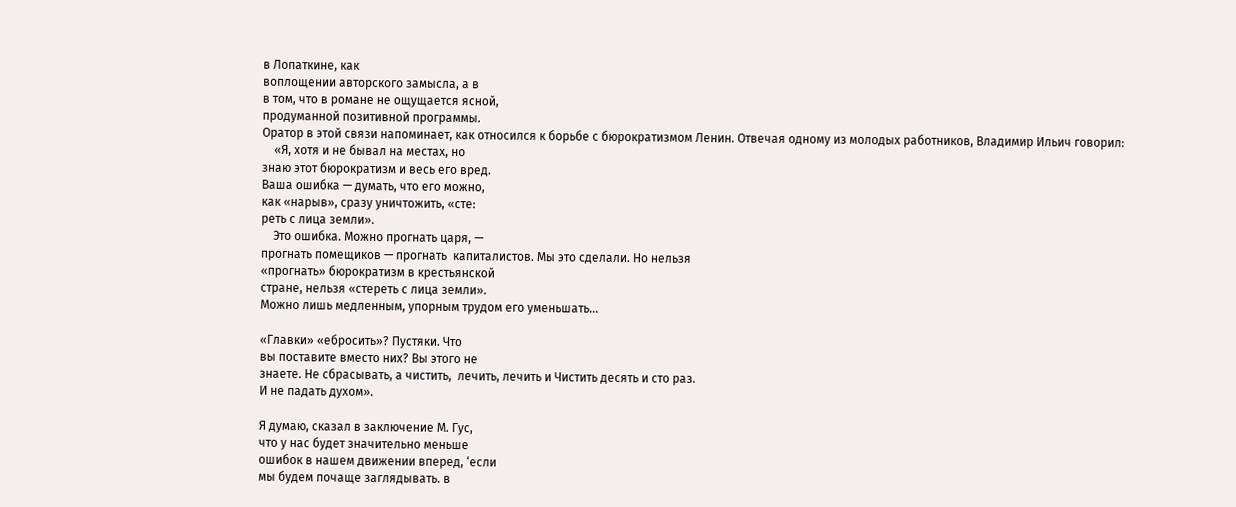в Лопаткине, как
воплощении авторского замысла, а в
в том, что в романе не ощущается ясной,
продуманной позитивной программы.
Оратор в этой связи напоминает, как относился к борьбе с бюрократизмом Ленин. Отвечая одному из молодых работников, Владимир Ильич говорил:
    «Я, хотя и не бывал на местах, но
знаю этот бюрократизм и весь его вред.
Ваша ошибка — думать, что его можно,
как «нарыв», сразу уничтожить, «сте:
реть с лица земли».
    Это ошибка. Можно прогнать царя, —
прогнать помещиков — прогнать  капиталистов. Мы это сделали. Но нельзя
«прогнать» бюрократизм в крестьянской
стране, нельзя «стереть с лица земли».
Можно лишь медленным, упорным трудом его уменьшать...

«Главки» «ебросить»? Пустяки. Что
вы поставите вместо них? Вы этого не
знаете. Не сбрасывать, а чистить,  лечить, лечить и Чистить десять и сто раз.
И не падать духом».

Я думаю, сказал в заключение М. Гус,
что у нас будет значительно меньше
ошибок в нашем движении вперед, ‘если
мы будем почаще заглядывать. в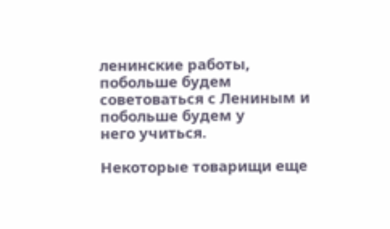ленинские работы, побольше будем советоваться с Лениным и побольше будем у
него учиться.

Некоторые товарищи еще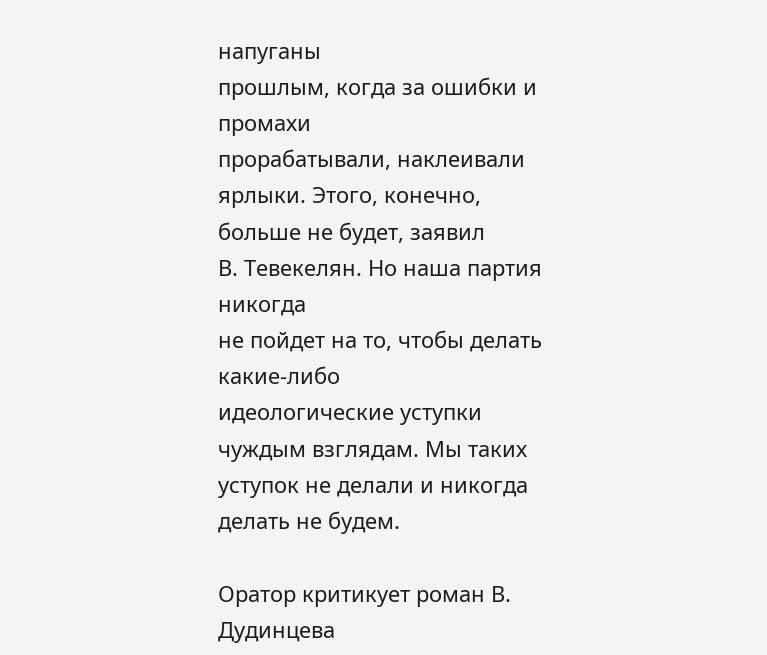напуганы
прошлым, когда за ошибки и промахи
прорабатывали, наклеивали ярлыки. Этого, конечно, больше не будет, заявил
В. Тевекелян. Но наша партия никогда
не пойдет на то, чтобы делать какие-либо
идеологические уступки чуждым взглядам. Мы таких уступок не делали и никогда делать не будем.

Оратор критикует роман В. Дудинцева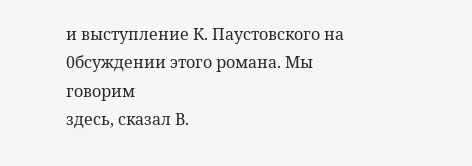и выступление К. Паустовского на 0бсуждении этого романа. Мы говорим
здесь, сказал В.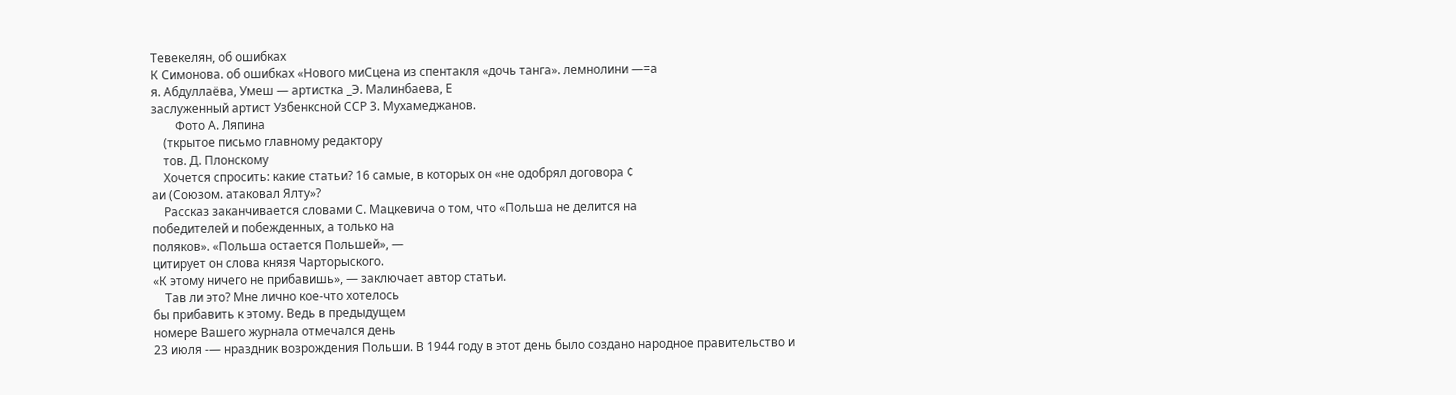Тевекелян, об ошибках
К Симонова. об ошибках «Нового миСцена из спентакля «дочь танга». лемнолини —=а
я. Абдуллаёва, Умеш — артистка _Э. Малинбаева, Е
заслуженный артист Узбенксной ССР 3. Мухамеджанов.
        Фото А. Ляпина
    (ткрытое письмо главному редактору
    тов. Д. Плонскому
    Хочется спросить: какие статьи? 16 самые, в которых он «не одобрял договора ¢
аи (Союзом. атаковал Ялту»?
    Рассказ заканчивается словами С. Мацкевича о том, что «Польша не делится на
победителей и побежденных, а только на
поляков». «Польша остается Польшей», —
цитирует он слова князя Чарторыского.
«К этому ничего не прибавишь», — заключает автор статьи.
    Тав ли это? Мне лично кое-что хотелось
бы прибавить к этому. Ведь в предыдущем
номере Вашего журнала отмечался день
23 июля -— нраздник возрождения Польши. В 1944 году в этот день было создано народное правительство и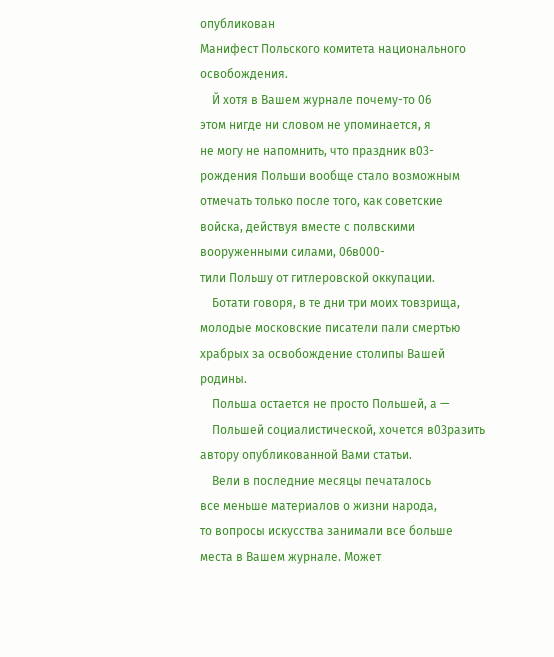опубликован
Манифест Польского комитета национального освобождения.
    Й хотя в Вашем журнале почему-то 06
этом нигде ни словом не упоминается, я
не могу не напомнить, что праздник в03-
рождения Польши вообще стало возможным отмечать только после того, как советские войска, действуя вместе с полвскими вооруженными силами, 06в000-
тили Польшу от гитлеровской оккупации.
    Ботати говоря, в те дни три моих товзрища, молодые московские писатели пали смертью храбрых за освобождение столипы Вашей родины.
    Польша остается не просто Польшей, а —
    Польшей социалистической, хочется в03разить автору опубликованной Вами статьи.
    Вели в последние месяцы печаталось
все меньше материалов о жизни народа,
то вопросы искусства занимали все больше места в Вашем журнале. Может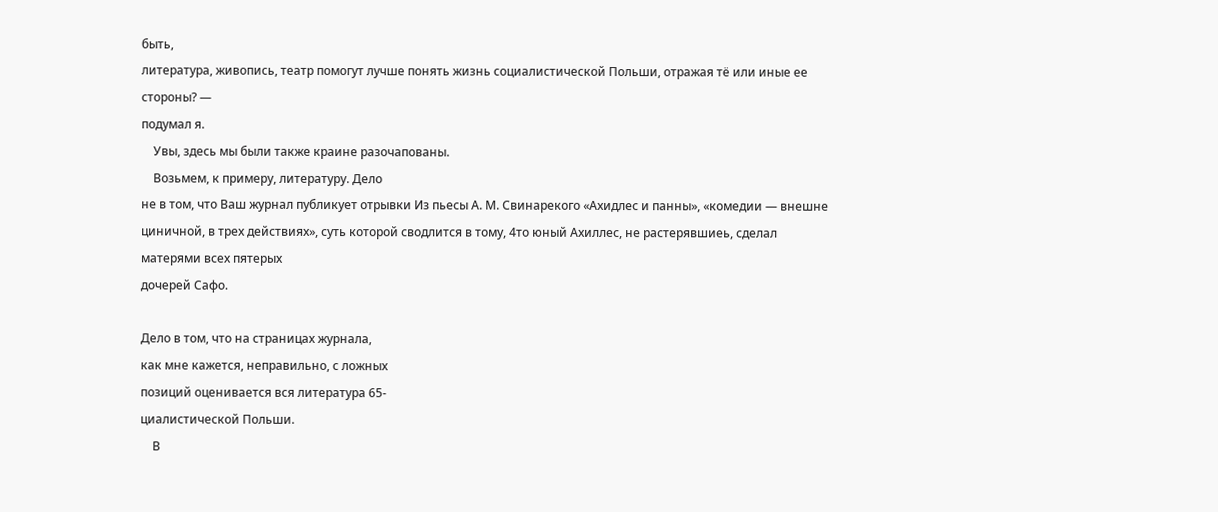быть,
литература, живопись, театр помогут лучше понять жизнь социалистической Польши, отражая тё или иные ее стороны? —
подумал я.
    Увы, здесь мы были также краине разочапованы.
    Возьмем, к примеру, литературу. Дело
не в том, что Ваш журнал публикует отрывки Из пьесы А. М. Свинарекого «Ахидлес и панны», «комедии — внешне циничной, в трех действиях», суть которой сводлится в тому, 4то юный Ахиллес, не растерявшиеь, сделал матерями всех пятерых
дочерей Сафо.

Дело в том, что на страницах журнала,
как мне кажется, неправильно, с ложных
позиций оценивается вся литература 65-
циалистической Польши.
    В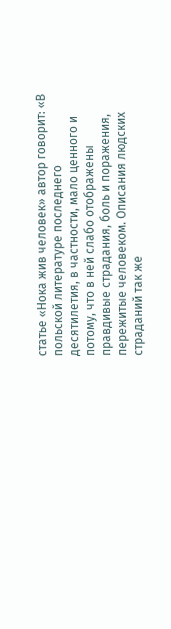статье «Нока жив человек» автор говорит: «В польской литературе последнего
десятилетия, в частности, мало ценного и
потому, что в ней слабо отображены правдивые страдания, боль и поражения, пережитые человеком. Описания людских страданий так же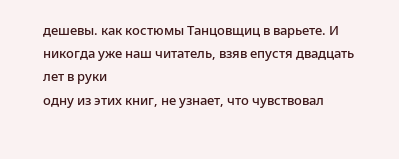дешевы. как костюмы Танцовщиц в варьете. И никогда уже наш читатель, взяв епустя двадцать лет в руки
одну из этих книг, не узнает, что чувствовал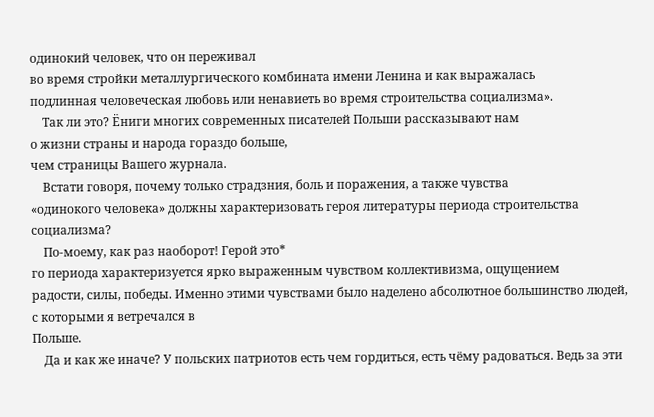одинокий человек, что он переживал
во время стройки металлургического комбината имени Ленина и как выражалась
подлинная человеческая любовь или ненавиеть во время строительства социализма».
    Так ли это? Ёниги многих современных писателей Польши рассказывают нам
о жизни страны и народа гораздо больше,
чем страницы Вашего журнала.
    Встати говоря, почему только страдзния, боль и поражения, а также чувства
«одинокого человека» должны характеризовать героя литературы периода строительства социализма?
    По-моему, как раз наоборот! Герой это*
го периода характеризуется ярко выраженным чувством коллективизма, ощущением
радости, силы, победы. Именно этими чувствами было наделено абсолютное большинство людей, с которыми я ветречался в
Польше.
    Да и как же иначе? У польских патриотов есть чем гордиться, есть чёму радоваться. Ведь за эти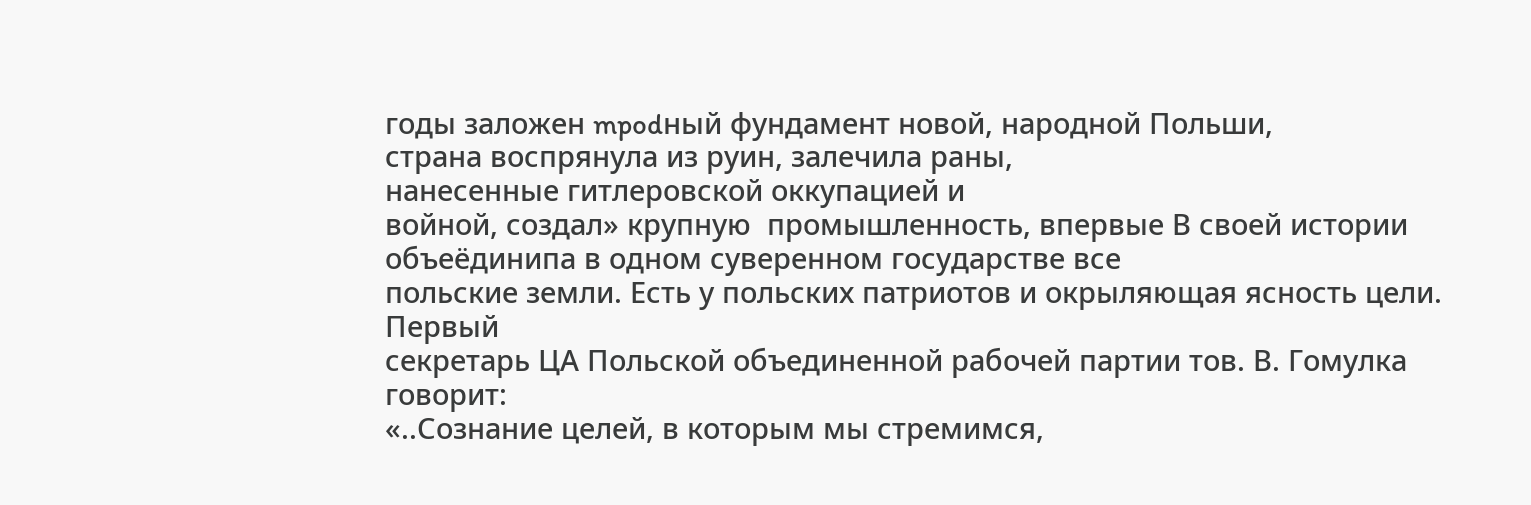годы заложен mpodный фундамент новой, народной Польши,
страна воспрянула из руин, залечила раны,
нанесенные гитлеровской оккупацией и
войной, создал» крупную  промышленность, впервые В своей истории объеёдинипа в одном суверенном государстве все
польские земли. Есть у польских патриотов и окрыляющая ясность цели. Первый
секретарь ЦА Польской объединенной рабочей партии тов. В. Гомулка говорит:
«..Сознание целей, в которым мы стремимся,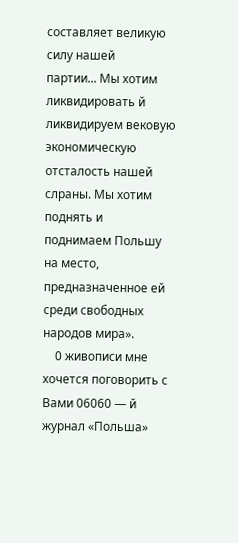составляет великую силу нашей
партии... Мы хотим ликвидировать й ликвидируем вековую экономическую отсталость нашей слраны. Мы хотим поднять и
поднимаем Польшу на место,  предназначенное ей среди свободных народов мира».
    0 живописи мне хочется поговорить с Вами 06060 — й журнал «Польша»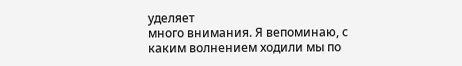уделяет
много внимания. Я вепоминаю, с каким волнением ходили мы по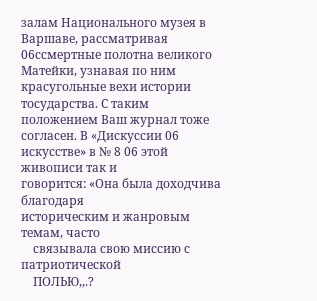залам Национального музея в Варшаве, рассматривая 06ссмертные полотна великого Матейки, узнавая по ним красугольные вехи истории тосударства. С таким положением Ваш журнал тоже согласен. В «Дискуссии 06 искусстве» в № 8 06 этой живописи так и
говорится: «Она была доходчива благодаря
историческим и жанровым темам, часто
    связывала свою миссию с патриотической
    ПОЛЬЮ,,.?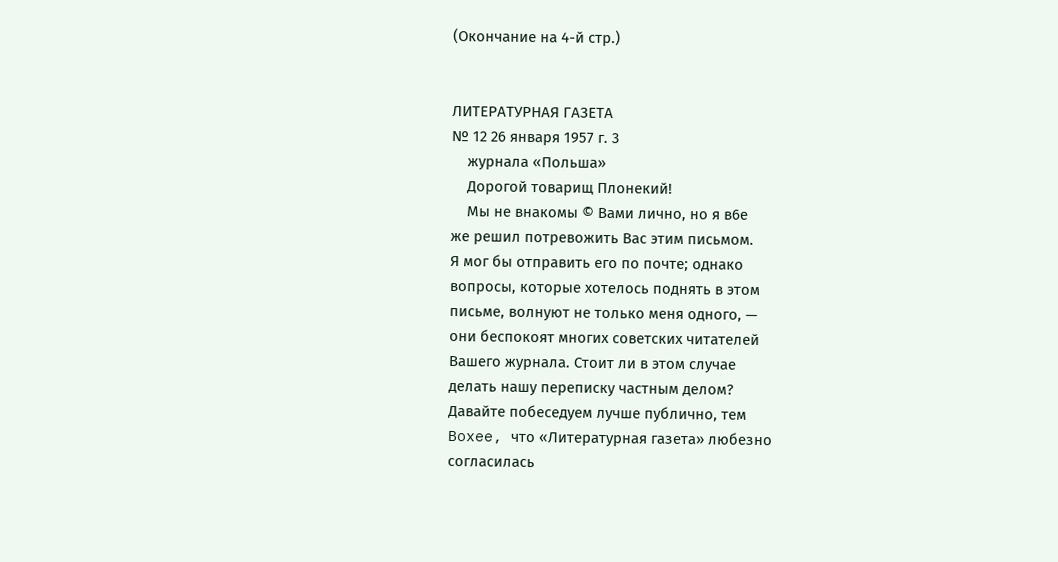(Окончание на 4-й стр.)


ЛИТЕРАТУРНАЯ ГАЗЕТА
№ 12 26 января 1957 г. 3
    журнала «Польша»
    Дорогой товарищ Плонекий!
    Мы не внакомы © Вами лично, но я в6е
же решил потревожить Вас этим письмом.
Я мог бы отправить его по почте; однако
вопросы, которые хотелось поднять в этом
письме, волнуют не только меня одного, —
они беспокоят многих советских читателей
Вашего журнала. Стоит ли в этом случае
делать нашу переписку частным делом?
Давайте побеседуем лучше публично, тем
Boxee, что «Литературная газета» любезно
согласилась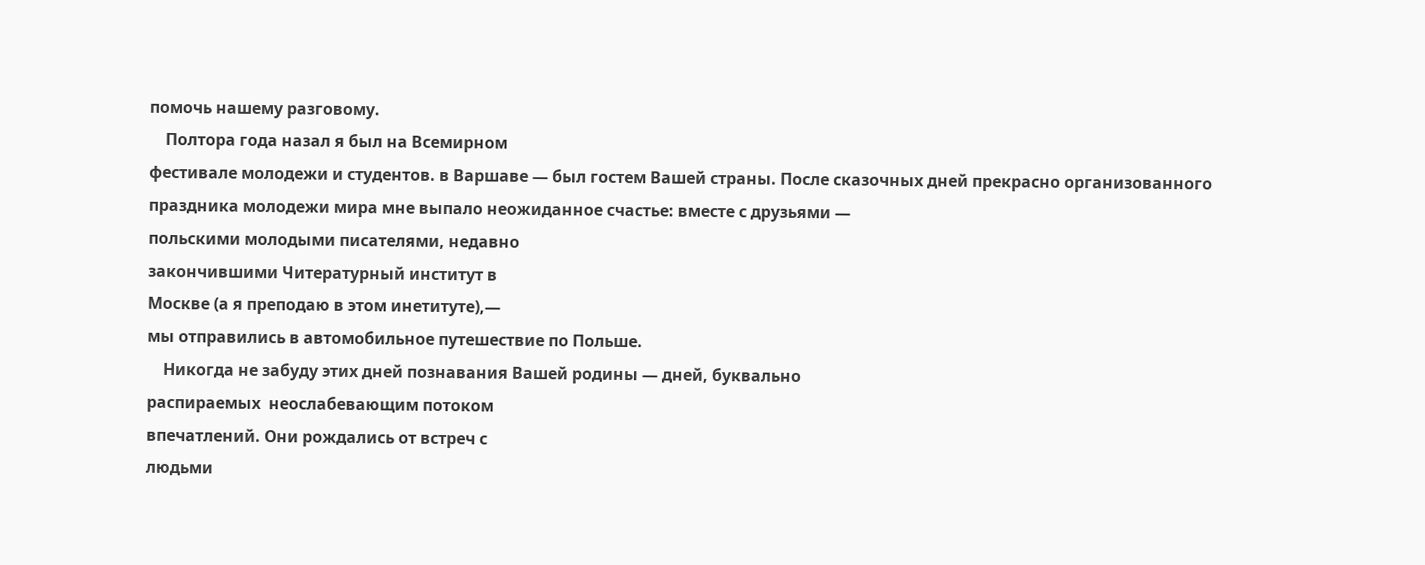помочь нашему разговому.
    Полтора года назал я был на Всемирном
фестивале молодежи и студентов. в Варшаве — был гостем Вашей страны. После сказочных дней прекрасно организованного
праздника молодежи мира мне выпало неожиданное счастье: вместе с друзьями —
польскими молодыми писателями, недавно
закончившими Читературный институт в
Москве (а я преподаю в этом инетитуте),—
мы отправились в автомобильное путешествие по Польше.
    Никогда не забуду этих дней познавания Вашей родины — дней, буквально
распираемых  неослабевающим потоком
впечатлений. Они рождались от встреч с
людьми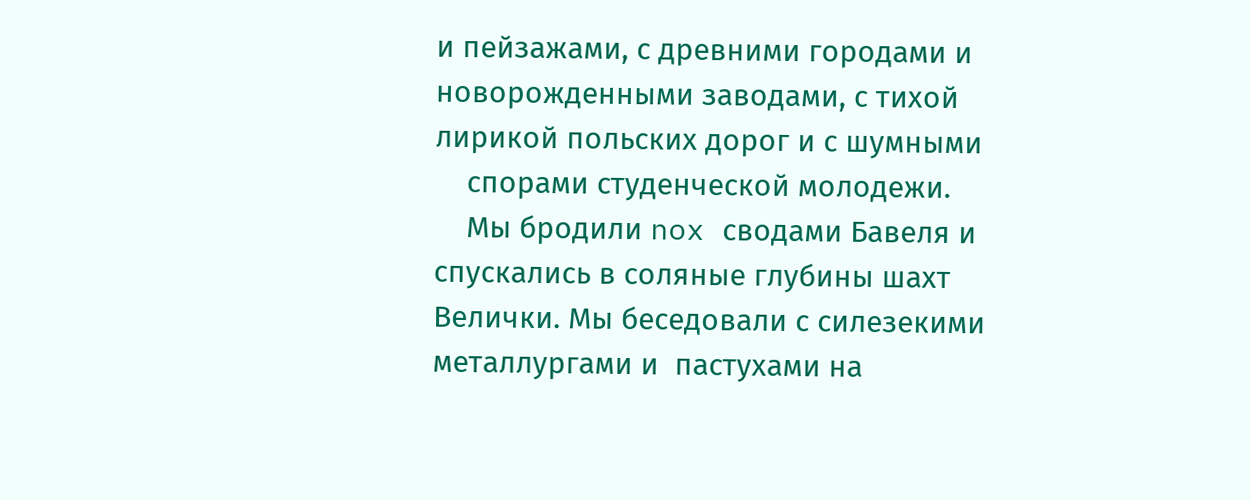и пейзажами, с древними городами и новорожденными заводами, с тихой
лирикой польских дорог и с шумными
    спорами студенческой молодежи.
    Мы бродили nox сводами Бавеля и
спускались в соляные глубины шахт Велички. Мы беседовали с силезекими металлургами и  пастухами на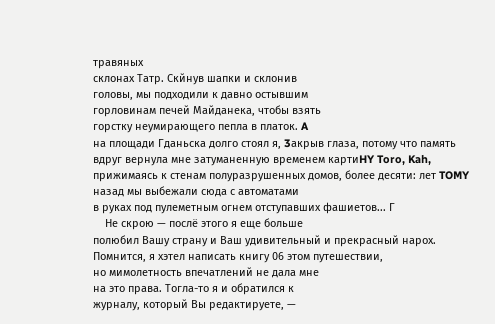травяных
склонах Татр. Скйнув шапки и склонив
головы, мы подходили к давно остывшим
горловинам печей Майданека, чтобы взять
горстку неумирающего пепла в платок. A
на площади Гданьска долго стоял я, 3aкрыв глаза, потому что память вдруг вернула мне затуманенную временем картиHY Toro, Kah, прижимаясь к стенам полуразрушенных домов, более десяти: лет TOMY
назад мы выбежали сюда с автоматами
в руках под пулеметным огнем отступавших фашиетов... Г
    Не скрою — послё этого я еще больше
полюбил Вашу страну и Ваш удивительный и прекрасный нарох. Помнится, я хэтел написать книгу 06 этом путешествии,
но мимолетность впечатлений не дала мне
на это права. Тогла-то я и обратился к
журналу, который Вы редактируете, —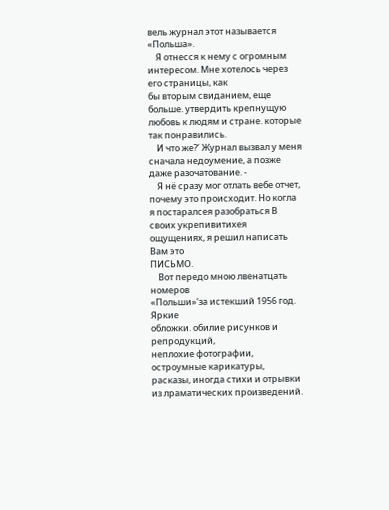вель журнал этот называется «Польша».
    Я отнесся к нему с огромным интересом. Мне хотелось через его страницы, как
бы вторым свиданием, еще больше. утвердить крепнущую любовь к людям и стране. которые так понравились.
    И что же?’ Журнал вызвал у меня сначала недоумение, а позже даже разочатование. -
    Я нё сразу мог отлать вебе отчет, почему это происходит. Но когла я постаралсея разобраться В своих укрепивитихея
ощущениях, я решил написать Вам это
ПИСЬМО.
    Вот передо мною лвенатцать номеров
«Польши»‘за истекший 1956 год. Яркие
обложки. обилие рисунков и репродукций,
неплохие фотографии, остроумные карикатуры, расказы, иногда стихи и отрывки
из лраматических произведений.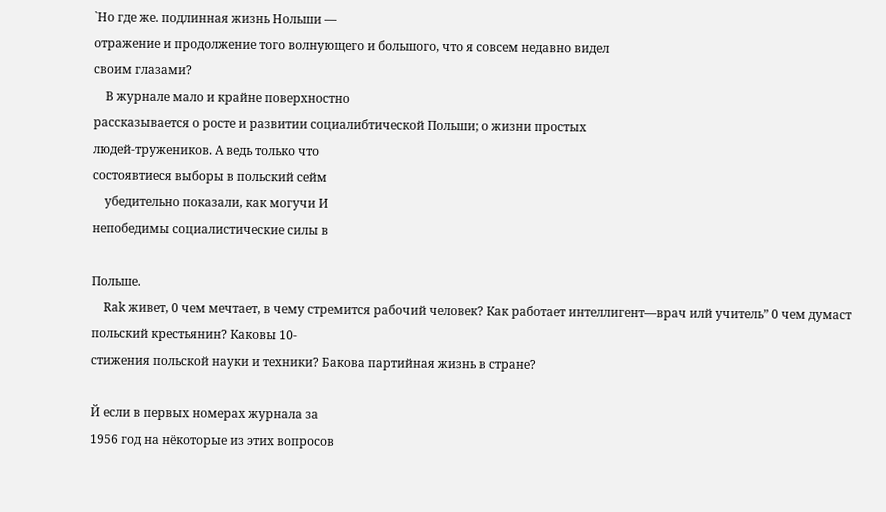`Но где же. подлинная жизнь Нольши —
отражение и продолжение того волнующего и большого, что я совсем недавно видел
своим глазами?
    В журнале мало и крайне поверхностно
рассказывается о росте и развитии социалибтической Польши; о жизни простых
людей-тружеников. А ведь только что
состоявтиеся выборы в польский сейм
    убедительно показали, как могучи И
непобедимы социалистические силы в

Польше.
    Rak живет, 0 чем мечтает, в чему стремится рабочий человек? Как работает интеллигент—врач илй учитель” 0 чем думаст польский крестьянин? Каковы 10-
стижения польской науки и техники? Бакова партийная жизнь в стране?

Й если в первых номерах журнала за
1956 год на нёкоторые из этих вопросов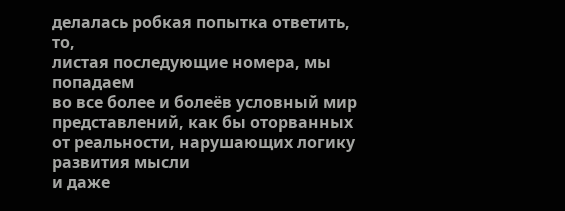делалась робкая попытка ответить, то,
листая последующие номера, мы попадаем
во все более и болеёв условный мир представлений, как бы оторванных от реальности, нарушающих логику развития мысли
и даже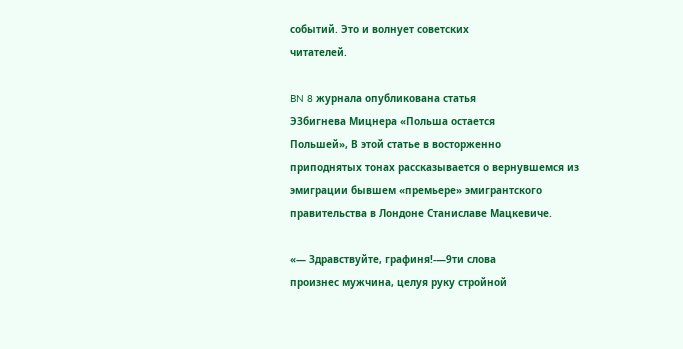событий. Это и волнует советских
читателей.

BN 8 журнала опубликована статья
ЭЗбигнева Мицнера «Польша остается
Польшей», В этой статье в восторженно
приподнятых тонах рассказывается о вернувшемся из эмиграции бывшем «премьере» эмигрантского правительства в Лондоне Станиславе Мацкевиче.

«— Здравствуйте, графиня!-—9ти слова
произнес мужчина, целуя руку стройной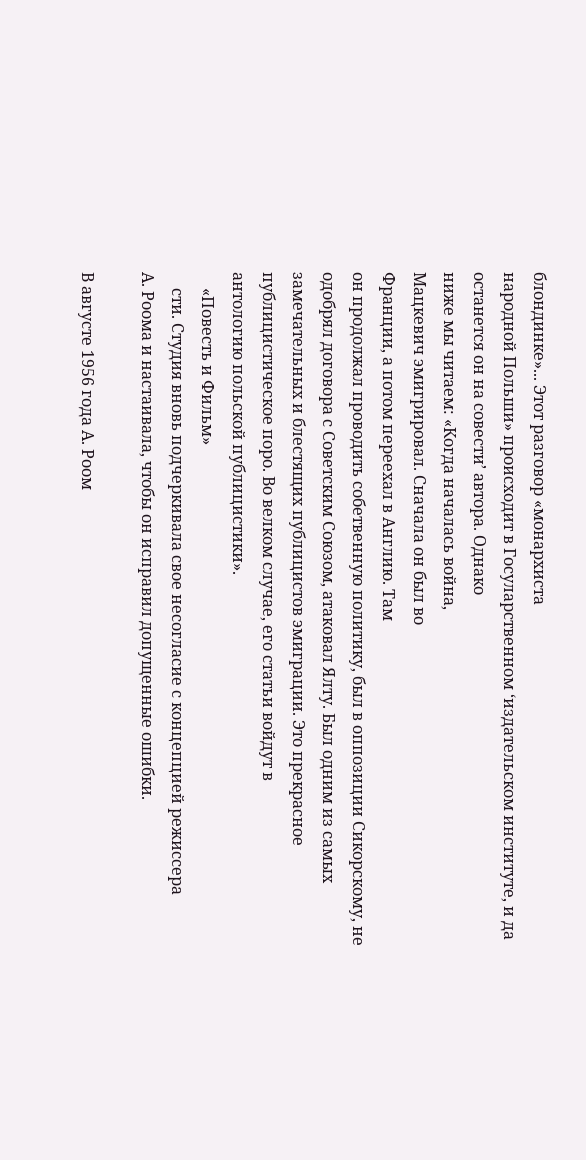блондинке»... Этот разговор «монархиста
народной Польши» происходит в Госуларственном ‘издательском институте, и да
останется он на совести’ автора. Однако
ниже мы читаем: «Когда началась война,
Мацкевич эмигрировал. Сначала он был во
Франции, а потом переехал в Англию. Там
он продолжал проводить собетвенную политику, был в оппозиции Сикорскому, не одобрял договора с Советским Союзом, атаковал Ялту. Был одним из самых замечательных и блестящих публицистов эмиграции. Это прекрасное публицистическое поро. Во велком случае, его статьи войдут в
антологию польской публицистики».
    «Повесть и Фильм»
    сти. Студия вновь подчеркивала свое несогласие с концепцией режиссера
А. Роома и настаивала, чтобы он исправил допущенные ошибки.

В августе 1956 года А. Роом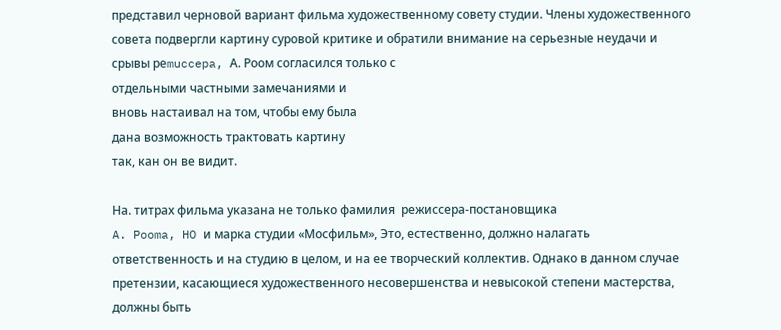представил черновой вариант фильма художественному совету студии. Члены художественного совета подвергли картину суровой критике и обратили внимание на серьезные неудачи и срывы реmuccepa, А. Роом согласился только с
отдельными частными замечаниями и
вновь настаивал на том, чтобы ему была
дана возможность трактовать картину
так, кан он ве видит.

На. титрах фильма указана не только фамилия  режиссера-постановщика
A. Pooma, HO и марка студии «Мосфильм», Это, естественно, должно налагать ответственность и на студию в целом, и на ее творческий коллектив. Однако в данном случае претензии, касающиеся художественного несовершенства и невысокой степени мастерства,
должны быть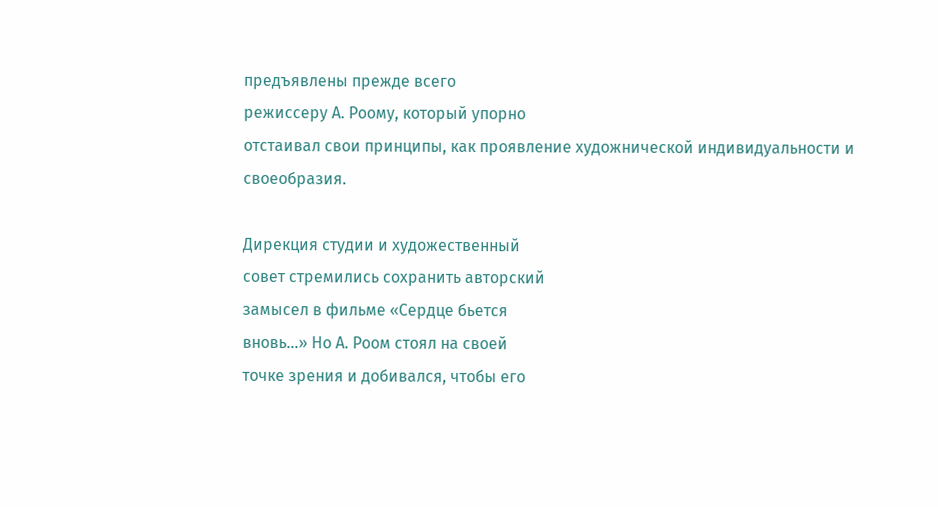предъявлены прежде всего
режиссеру А. Роому, который упорно
отстаивал свои принципы, как проявление художнической индивидуальности и
своеобразия.

Дирекция студии и художественный
совет стремились сохранить авторский
замысел в фильме «Сердце бьется
вновь...» Но А. Роом стоял на своей
точке зрения и добивался, чтобы его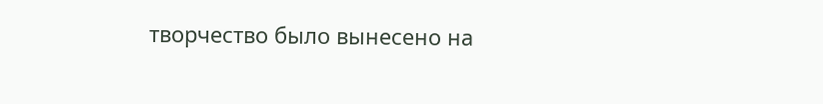творчество было вынесено на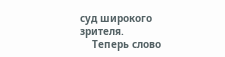суд широкого зрителя.
    Теперь слово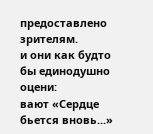предоставлено зрителям.
и они как будто бы единодушно оцени:
вают «Сердце бьется вновь...»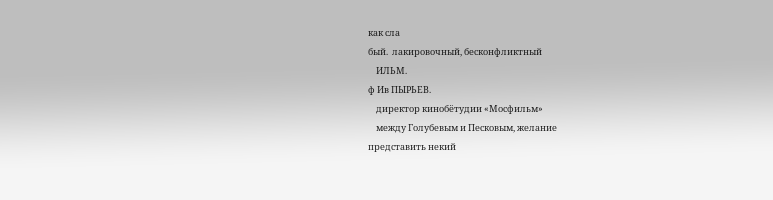как сла
бый.  лакировочный, бесконфликтный
    ИЛЬМ.
ф Ив ПЫРЬЕВ.
    директор кинобётудии «Мосфильм»
    между Голубевым и Песковым, желание
представить некий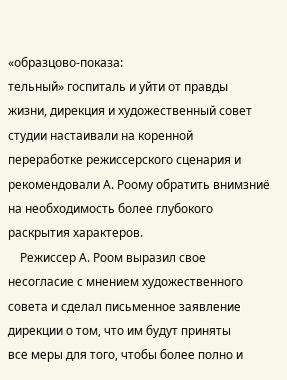«образцово-показа:
тельный» госпиталь и уйти от правды
жизни, дирекция и художественный совет студии настаивали на коренной переработке режиссерского сценария и рекомендовали А. Роому обратить внимзниё на необходимость более глубокого
раскрытия характеров.
    Режиссер А. Роом выразил свое несогласие с мнением художественного
совета и сделал письменное заявление
дирекции о том, что им будут приняты
все меры для того, чтобы более полно и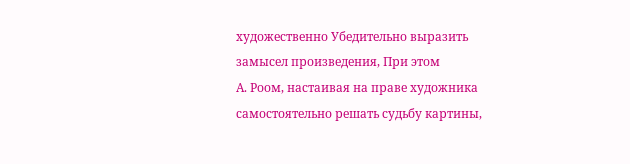художественно Убедительно выразить
замысел произведения, При этом
А. Роом, настаивая на праве художника
самостоятельно решать судьбу картины,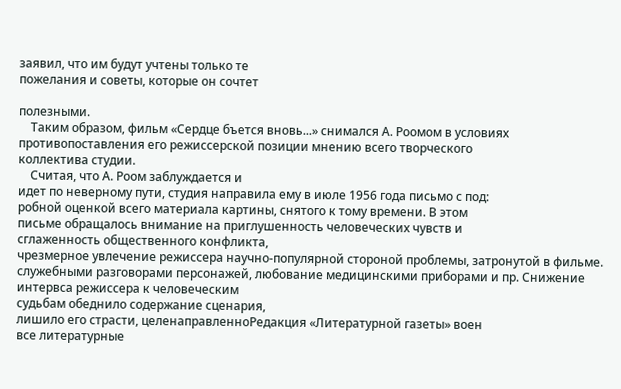заявил, что им будут учтены только те
пожелания и советы, которые он сочтет

полезными.
    Таким образом, фильм «Сердце бъется вновь...» снимался А. Роомом в условиях противопоставления его режиссерской позиции мнению всего творческого
коллектива студии.
    Считая, что А. Роом заблуждается и
идет по неверному пути, студия направила ему в июле 1956 года письмо с под:
робной оценкой всего материала картины, снятого к тому времени. В этом
письме обращалось внимание на приглушенность человеческих чувств и
сглаженность общественного конфликта,
чрезмерное увлечение режиссера научно-популярной стороной проблемы, затронутой в фильме. служебными разговорами персонажей, любование медицинскими приборами и пр. Снижение
интервса режиссера к человеческим
судьбам обеднило содержание сценария,
лишило его страсти, целенаправленноРедакция «Литературной газеты» воен
все литературные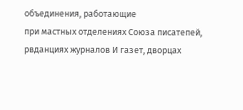объединения, работающие
при мастных отделениях Союза писатепей,
рвданциях журналов И газет, дворцах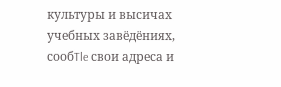культуры и высичах учебных завёдёниях, сообTle свои адреса и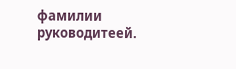фамилии руководитеей.